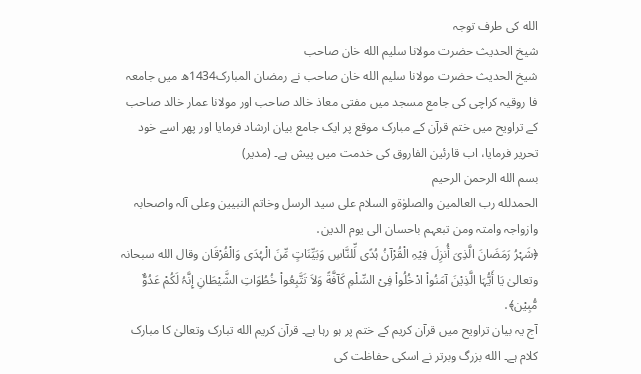الله کی طرف توجہ
شیخ الحدیث حضرت مولانا سلیم الله خان صاحب
شیخ الحدیث حضرت مولانا سلیم الله خان صاحب نے رمضان المبارک1434ھ میں جامعہ فا روقیہ کراچی کی جامع مسجد میں مفتی معاذ خالد صاحب اور مولانا عمار خالد صاحب کے تراویح میں ختم قرآن کے مبارک موقع پر ایک جامع بیان ارشاد فرمایا اور پھر اسے خود تحریر فرمایا، اب قارئین الفاروق کی خدمت میں پیش ہے۔ (مدیر)
بسم الله الرحمن الرحیم
الحمدلله رب العالمین والصلوٰةو السلام علی سید الرسل وخاتم النبیین وعلی آلہ واصحابہ وازواجہ وامتہ ومن تبعہم باحسان الی یوم الدین․
﴿شَہْرُ رَمَضَانَ الَّذِیَ أُنزِلَ فِیْہِ الْقُرْآنُ ہُدًی لِّلنَّاسِ وَبَیِّنَاتٍ مِّنَ الْہُدَی وَالْفُرْقَان وقال الله سبحانہ وتعالیٰ یَا أَیُّہَا الَّذِیْنَ آمَنُواْ ادْخُلُواْ فِیْ السِّلْمِ کَآفَّةً وَلاَ تَتَّبِعُواْ خُطُوَاتِ الشَّیْطَانِ إِنَّہُ لَکُمْ عَدُوٌّ مُّبِیْن﴾․
آج یہ بیان تراویح میں قرآن کریم کے ختم پر ہو رہا ہے۔ قرآن کریم الله تبارک وتعالیٰ کا مبارک کلام ہے۔ الله بزرگ وبرتر نے اسکی حفاظت کی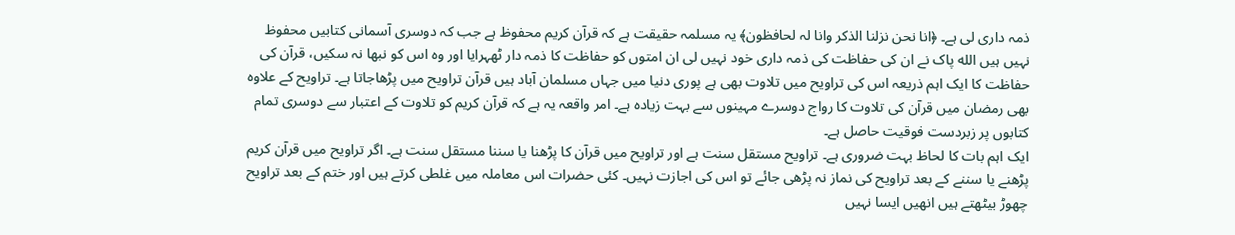ذمہ داری لی ہے۔ ﴿انا نحن نزلنا الذکر وانا لہ لحافظون﴾ یہ مسلمہ حقیقت ہے کہ قرآن کریم محفوظ ہے جب کہ دوسری آسمانی کتابیں محفوظ نہیں ہیں الله پاک نے ان کی حفاظت کی ذمہ داری خود نہیں لی ان امتوں کو حفاظت کا ذمہ دار ٹھہرایا اور وہ اس کو نبھا نہ سکیں، قرآن کی حفاظت کا ایک اہم ذریعہ اس کی تراویح میں تلاوت بھی ہے پوری دنیا میں جہاں مسلمان آباد ہیں قرآن تراویح میں پڑھاجاتا ہے۔ تراویح کے علاوہ بھی رمضان میں قرآن کی تلاوت کا رواج دوسرے مہینوں سے بہت زیادہ ہے۔ امر واقعہ یہ ہے کہ قرآن کریم کو تلاوت کے اعتبار سے دوسری تمام کتابوں پر زبردست فوقیت حاصل ہے۔
ایک اہم بات کا لحاظ بہت ضروری ہے۔ تراویح مستقل سنت ہے اور تراویح میں قرآن کا پڑھنا یا سننا مستقل سنت ہے۔ اگر تراویح میں قرآن کریم پڑھنے یا سننے کے بعد تراویح کی نماز نہ پڑھی جائے تو اس کی اجازت نہیں۔ کئی حضرات اس معاملہ میں غلطی کرتے ہیں اور ختم کے بعد تراویح چھوڑ بیٹھتے ہیں انھیں ایسا نہیں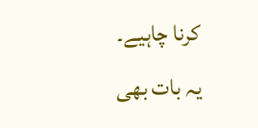کرنا چاہیے۔
یہ بات بھی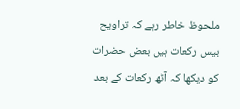ملحوظ خاطر رہے کہ تراویح بیس رکعات ہیں بعض حضرات کو دیکھا کہ آٹھ رکعات کے بعد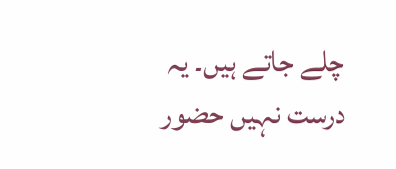چلے جاتے ہیں۔ یہ درست نہیں حضور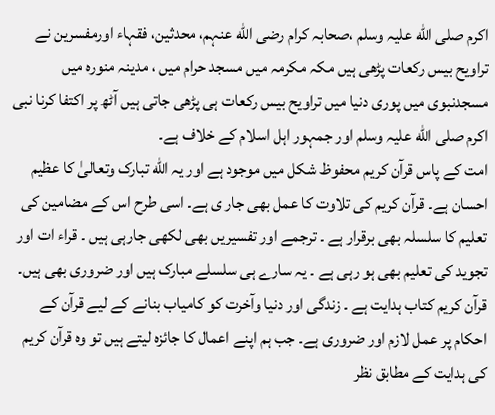اکرم صلی الله علیہ وسلم ،صحابہ کرام رضی الله عنہم، محدثین، فقہاء اورمفسرین نے تراویح بیس رکعات پڑھی ہیں مکہ مکرمہ میں مسجد حرام میں ، مدینہ منورہ میں مسجدنبوی میں پوری دنیا میں تراویح بیس رکعات ہی پڑھی جاتی ہیں آٹھ پر اکتفا کرنا نبی اکرم صلی الله علیہ وسلم اور جمہور اہل اسلام کے خلاف ہے۔
امت کے پاس قرآن کریم محفوظ شکل میں موجود ہے اور یہ الله تبارک وتعالیٰ کا عظیم احسان ہے۔ قرآن کریم کی تلاوت کا عمل بھی جار ی ہے۔ اسی طرح اس کے مضامین کی تعلیم کا سلسلہ بھی برقرار ہے ۔ ترجمے اور تفسیریں بھی لکھی جارہی ہیں ۔ قراء ات اور تجوید کی تعلیم بھی ہو رہی ہے ۔ یہ سارے ہی سلسلے مبارک ہیں اور ضروری بھی ہیں۔
قرآن کریم کتاب ہدایت ہے ۔ زندگی اور دنیا وآخرت کو کامیاب بنانے کے لیے قرآن کے احکام پر عمل لازم اور ضروری ہے۔ جب ہم اپنے اعمال کا جائزہ لیتے ہیں تو وہ قرآن کریم کی ہدایت کے مطابق نظر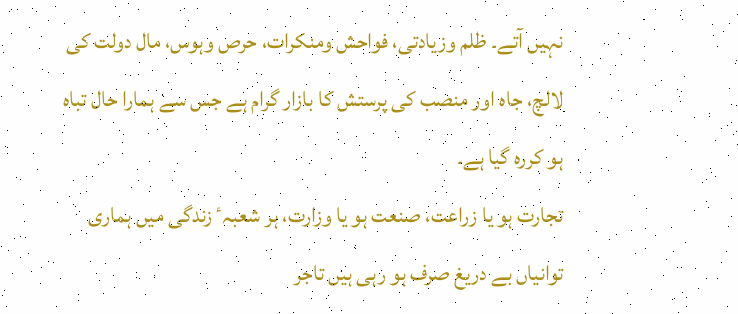نہیں آتے۔ ظلم وزیادتی، فواحش ومنکرات، حرص وہوس، مال دولت کی لالچ، جاہ اور منصب کی پرستش کا بازار گرام ہے جس سے ہمارا حال تباہ ہو کررہ گیا ہے۔
تجارت ہو یا زراعت، صنعت ہو یا وزارت، ہر شعبہٴ زندگی میں ہماری توانیاں بے دریغ صرف ہو رہی ہیں تاجر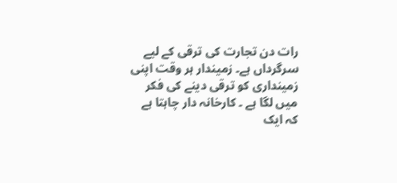رات دن تجارت کی ترقی کے لیے سرگرداں ہے۔ زمیندار ہر وقت اپنی زمینداری کو ترقی دینے کی فکر میں لگا ہے ۔ کارخانہ دار چاہتا ہے کہ ایک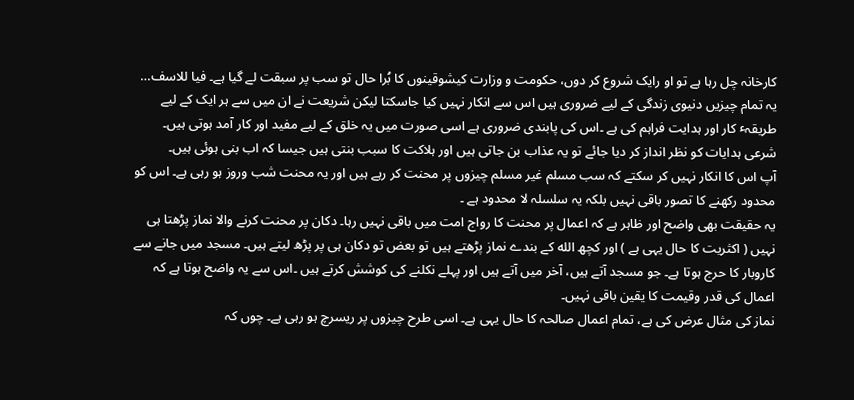کارخانہ چل رہا ہے تو او رایک شروع کر دوں، حکومت و وزارت کیشوقینوں کا بُرا حال تو سب پر سبقت لے گیا ہے۔ فیا للاسف… یہ تمام چیزیں دنیوی زندگی کے لیے ضروری ہیں اس سے انکار نہیں کیا جاسکتا لیکن شریعت نے ان میں سے ہر ایک کے لیے طریقہٴ کار اور ہدایت فراہم کی ہے ۔اس کی پابندی ضروری ہے اسی صورت میں یہ خلق کے لیے مفید اور کار آمد ہوتی ہیں۔ شرعی ہدایات کو نظر انداز کر دیا جائے تو یہ عذاب بن جاتی ہیں اور ہلاکت کا سبب بنتی ہیں جیسا کہ اب بنی ہوئی ہیں۔
آپ اس کا انکار نہیں کر سکتے کہ سب مسلم غیر مسلم چیزوں پر محنت کر رہے ہیں اور یہ محنت شب وروز ہو رہی ہے۔ اس کو محدود رکھنے کا تصور باقی نہیں بلکہ یہ سلسلہ لا محدود ہے ۔
یہ حقیقت بھی واضح اور ظاہر ہے کہ اعمال پر محنت کا رواج امت میں باقی نہیں رہا۔ دکان پر محنت کرنے والا نماز پڑھتا ہی نہیں ( اکثریت کا حال یہی ہے ) اور کچھ الله کے بندے نماز پڑھتے ہیں تو بعض تو دکان ہی پر پڑھ لیتے ہیں۔ مسجد میں جانے سے کاروبار کا حرج ہوتا ہے۔ جو مسجد آتے ہیں، آخر میں آتے ہیں اور پہلے نکلنے کی کوشش کرتے ہیں ۔اس سے یہ واضح ہوتا ہے کہ اعمال کی قدر وقیمت کا یقین باقی نہیں۔
نماز کی مثال عرض کی ہے، تمام اعمال صالحہ کا حال یہی ہے۔ اسی طرح چیزوں پر ریسرچ ہو رہی ہے۔ چوں کہ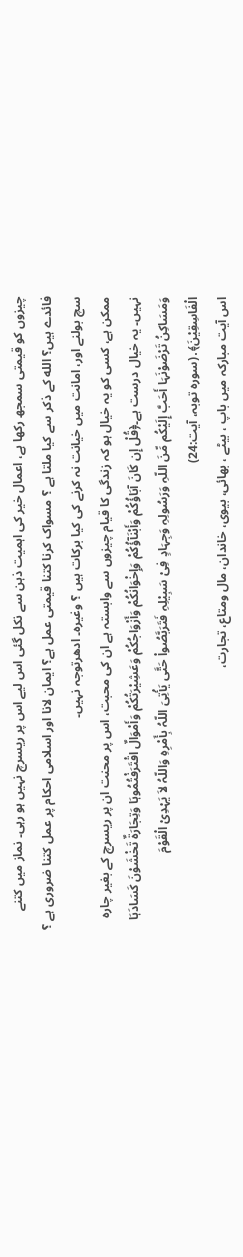چیزوں کو قیمتی سمجھ رکھا ہے، اعمال خیر کی اہمیت ذہن سے نکل گئی اس لیے اس پر ریسرچ نہیں ہو رہی۔ نماز میں کتنے فائدے ہیں؟ الله کے ذکر سے کیا ملتا ہے ؟ مسواک کرنا کتنا قیمتی عمل ہے؟ ایمان لانا اور اسلامی احکام پر عمل کتنا ضروری ہے ؟ سچ بولنے اور، امانت میں خیانت نہ کرنے کی کیا برکات ہیں ؟ وغیرہ۔ ادھرتوجہ نہیں۔
ممکن ہے، کسی کو یہ خیال ہو کہ زندگی کا قیام چیزوں سے وابستہ ہے ان کی محبت، اس پر محنت ان پر ریسرچ کے بغیر چارہ نہیں۔ یہ خیال درست ہے۔﴿قُلْ إِن کَانَ آبَاؤُکُمْ وَأَبْنَآؤُکُمْ وَإِخْوَانُکُمْ وَأَزْوَاجُکُمْ وَعَشِیْرَتُکُمْ وَأَمْوَالٌ اقْتَرَفْتُمُوہَا وَتِجَارَةٌ تَخْشَوْنَ کَسَادَہَا وَمَسَاکِنُ تَرْضَوْنَہَا أَحَبَّ إِلَیْکُم مِّنَ اللّہِ وَرَسُولِہِ وَجِہَادٍ فِیْ سَبِیْلِہِ فَتَرَبَّصُواْ حَتَّی یَأْتِیَ اللّہُ بِأَمْرِہِ وَاللّہُ لاَ یَہْدِیْ الْقَوْمَ الْفَاسِقِیْنَ﴾․(سورہ توبہ، آیت:24)
اس آیت مبارکہ میں باپ ، بیٹے ، بھائی، بیوی، خاندان، مال ومتاع، تجارت،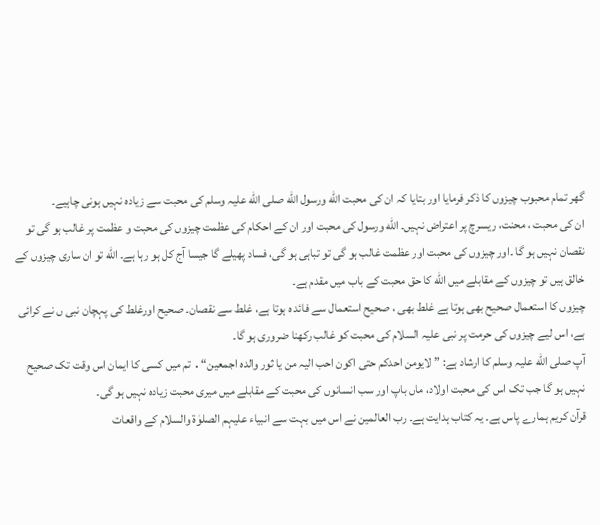گھر تمام محبوب چیزوں کا ذکر فرمایا اور بتایا کہ ان کی محبت الله ورسول الله صلی الله علیہ وسلم کی محبت سے زیادہ نہیں ہونی چاہیے۔
ان کی محبت ، محنت، ریسرچ پر اعتراض نہیں۔ الله ورسول کی محبت اور ان کے احکام کی عظمت چیزوں کی محبت و عظمت پر غالب ہو گی تو نقصان نہیں ہو گا ۔اور چیزوں کی محبت اور عظمت غالب ہو گی تو تباہی ہو گی، فساد پھیلے گا جیسا آج کل ہو رہا ہے۔ الله تو ان ساری چیزوں کے خالق ہیں تو چیزوں کے مقابلے میں الله کا حق محبت کے باب میں مقدم ہے۔
چیزوں کا استعمال صحیح بھی ہوتا ہے غلط بھی ، صحیح استعمال سے فائد ہ ہوتا ہے، غلط سے نقصان۔ صحیح اورغلط کی پہچان نبی ں نے کرائی ہے، اس لیے چیزوں کی حرمت پر نبی علیہ السلام کی محبت کو غالب رکھنا ضروری ہو گا۔
آپ صلی الله علیہ وسلم کا ارشاد ہے: ”لایومن احدکم حتی اکون احب الیہ من یا ثور والدہ اجمعین“․ تم میں کسی کا ایمان اس وقت تک صحیح نہیں ہو گا جب تک اس کی محبت اولاد، ماں باپ اور سب انسانوں کی محبت کے مقابلے میں میری محبت زیادہ نہیں ہو گی۔
قرآن کریم ہمارے پاس ہے۔ یہ کتاب ہدایت ہے۔ رب العالمین نے اس میں بہت سے انبیاء علیہم الصلوٰة والسلام کے واقعات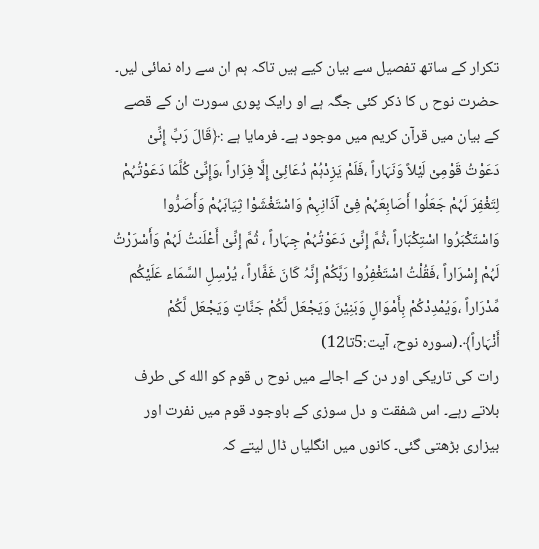تکرار کے ساتھ تفصیل سے بیان کیے ہیں تاکہ ہم ان سے راہ نمائی لیں۔ حضرت نوح ں کا ذکر کئی جگہ ہے او رایک پوری سورت ان کے قصے کے بیان میں قرآن کریم میں موجود ہے۔ فرمایا ہے :﴿قَالَ رَبِّ إِنِّیْ دَعَوْتُ قَوْمِیْ لَیْلاً وَنَہَاراً ،فَلَمْ یَزِدْہُمْ دُعَائِیْ إِلَّا فِرَاراً ،وَإِنِّیْ کُلَّمَا دَعَوْتُہُمْ لِتَغْفِرَ لَہُمْ جَعَلُوا أَصَابِعَہُمْ فِیْ آذَانِہِمْ وَاسْتَغْشَوْا ثِیَابَہُمْ وَأَصَرُّوا وَاسْتَکْبَرُوا اسْتِکْبَاراً ،ثُمَّ إِنِّیْ دَعَوْتُہُمْ جِہَاراً ، ثُمَّ إِنِّیْ أَعْلَنتُ لَہُمْ وَأَسْرَرْتُ لَہُمْ إِسْرَاراً ،فَقُلْتُ اسْتَغْفِرُوا رَبَّکُمْ إِنَّہُ کَانَ غَفَّاراً ، یُرْسِلِ السَّمَاء عَلَیْکُم مِّدْرَاراً ،وَیُمْدِدْکُمْ بِأَمْوَالٍ وَبَنِیْنَ وَیَجْعَل لَّکُمْ جَنَّاتٍ وَیَجْعَل لَّکُمْ أَنْہَاراً﴾․(سورہ نوح، آیت:5تا12)
رات کی تاریکی اور دن کے اجالے میں نوح ں قوم کو الله کی طرف بلاتے رہے۔ اس شفقت و دل سوزی کے باوجود قوم میں نفرت اور بیزاری بڑھتی گئی۔ کانوں میں انگلیاں ڈال لیتے کہ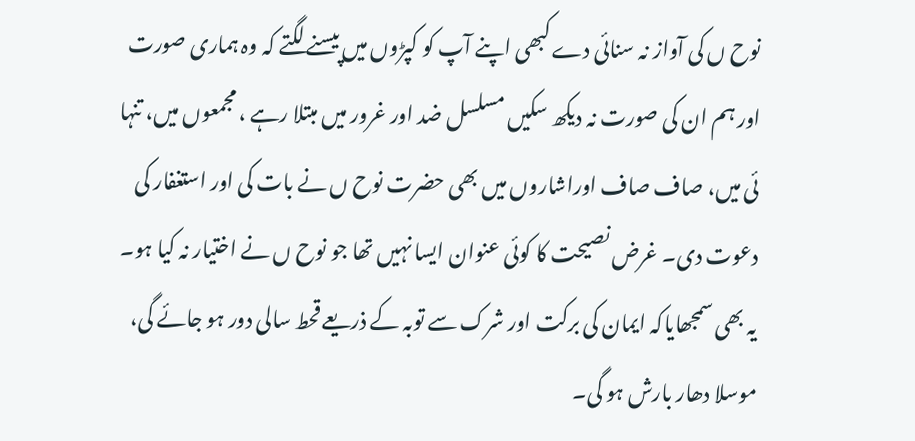نوح ں کی آواز نہ سنائی دے کبھی اپنے آپ کو کپڑوں میں پیسنے لگتے کہ وہ ہماری صورت اور ہم ان کی صورت نہ دیکھ سکیں مسلسل ضد اور غرور میں مبتلا رہے ، مجمعوں میں، تنہا ئی میں، صاف صاف اوراشاروں میں بھی حضرت نوح ں نے بات کی اور استغفار کی دعوت دی۔ غرض نصیحت کا کوئی عنوان ایسا نہیں تھا جو نوح ں نے اختیار نہ کیا ہو۔ یہ بھی سمجھایاکہ ایمان کی برکت اور شرک سے توبہ کے ذریعے قحط سالی دور ہو جائے گی، موسلا دھار بارش ہو گی۔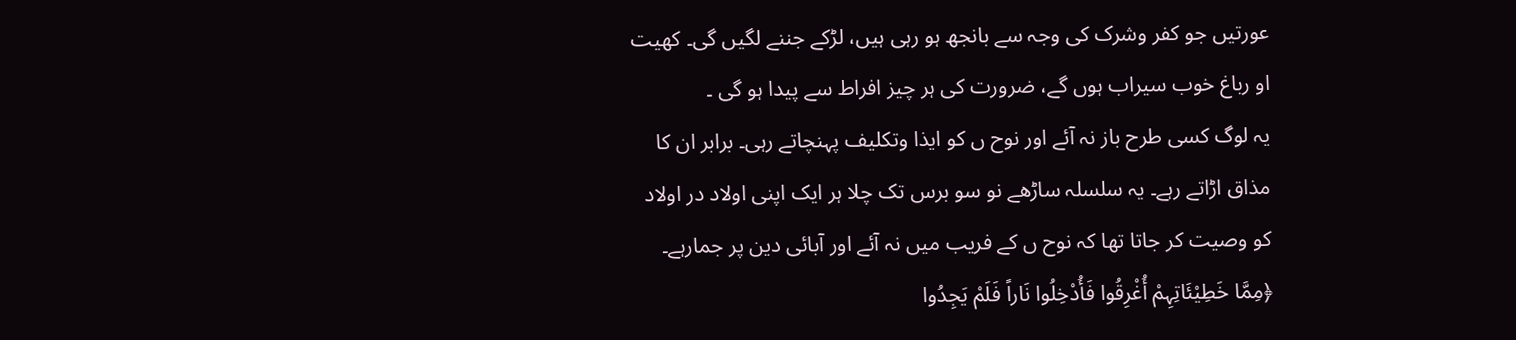عورتیں جو کفر وشرک کی وجہ سے بانجھ ہو رہی ہیں، لڑکے جننے لگیں گی۔ کھیت او رباغ خوب سیراب ہوں گے، ضرورت کی ہر چیز افراط سے پیدا ہو گی ۔
یہ لوگ کسی طرح باز نہ آئے اور نوح ں کو ایذا وتکلیف پہنچاتے رہی۔ برابر ان کا مذاق اڑاتے رہے۔ یہ سلسلہ ساڑھے نو سو برس تک چلا ہر ایک اپنی اولاد در اولاد کو وصیت کر جاتا تھا کہ نوح ں کے فریب میں نہ آئے اور آبائی دین پر جمارہے۔
﴿مِمَّا خَطِیْئَاتِہِمْ أُغْرِقُوا فَأُدْخِلُوا نَاراً فَلَمْ یَجِدُوا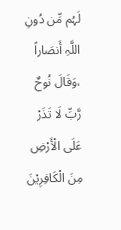لَہُم مِّن دُونِ اللَّہِ أَنصَاراً ،وَقَالَ نُوحٌ رَّبِّ لَا تَذَرْ عَلَی الْأَرْضِ مِنَ الْکَافِرِیْنَ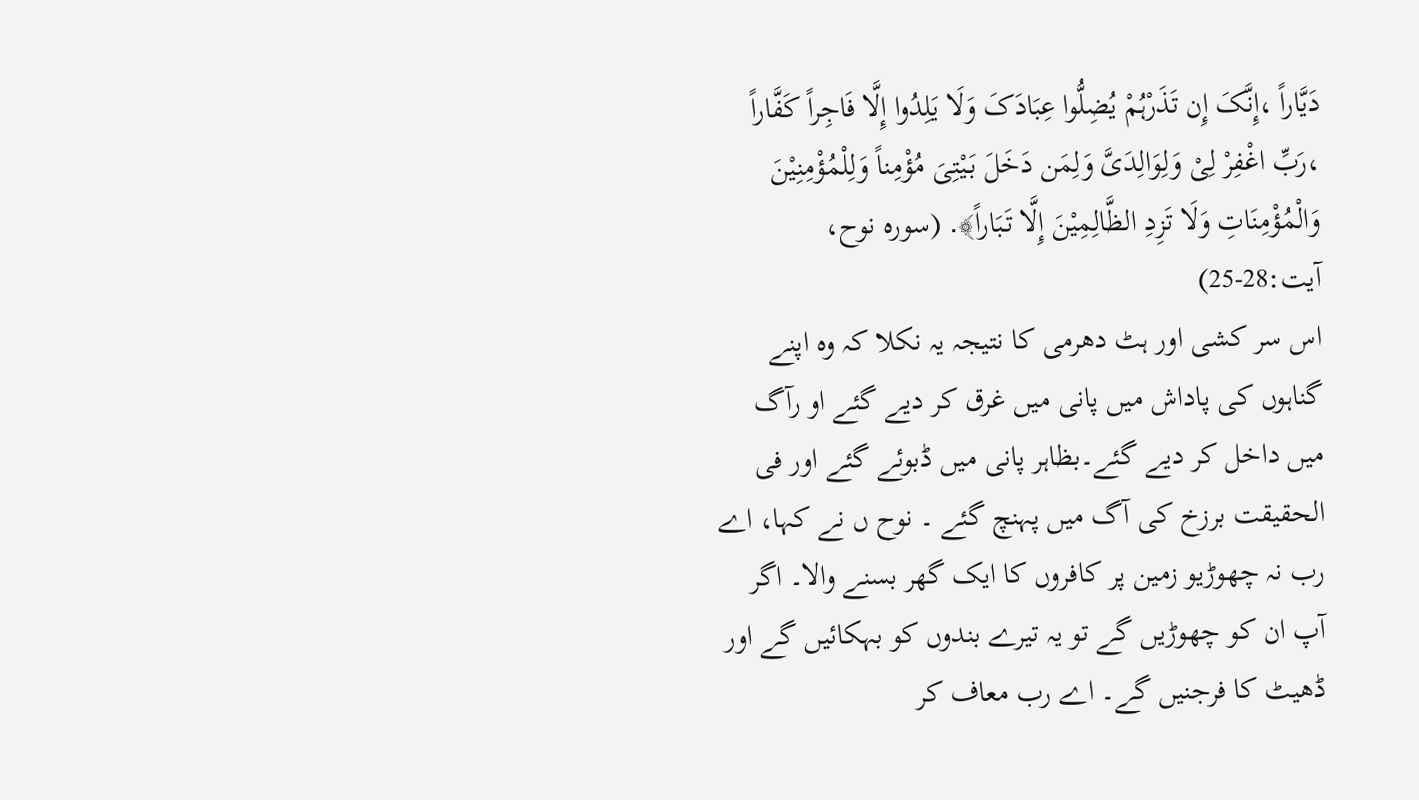دَیَّاراً ،إِنَّکَ إِن تَذَرْہُمْ یُضِلُّوا عِبَادَکَ وَلَا یَلِدُوا إِلَّا فَاجِراً کَفَّاراً ،رَبِّ اغْفِرْ لِیْ وَلِوَالِدَیَّ وَلِمَن دَخَلَ بَیْتِیَ مُؤْمِناً وَلِلْمُؤْمِنِیْنَ وَالْمُؤْمِنَاتِ وَلَا تَزِدِ الظَّالِمِیْنَ إِلَّا تَبَاراً﴾․ (سورہ نوح، آیت:28-25)
اس سر کشی اور ہٹ دھرمی کا نتیجہ یہ نکلا کہ وہ اپنے گناہوں کی پاداش میں پانی میں غرق کر دیے گئے او رآگ میں داخل کر دیے گئے۔بظاہر پانی میں ڈبوئے گئے اور فی الحقیقت برزخ کی آگ میں پہنچ گئے ۔ نوح ں نے کہا، اے رب نہ چھوڑیو زمین پر کافروں کا ایک گھر بسنے والا۔ اگر آپ ان کو چھوڑیں گے تو یہ تیرے بندوں کو بہکائیں گے اور ڈھیٹ کا فرجنیں گے۔ اے رب معاف کر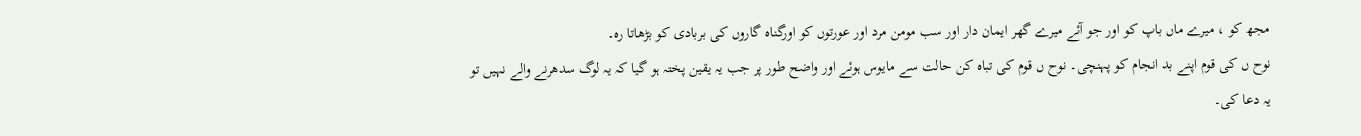مجھ کو ، میرے ماں باپ کو اور جو آئے میرے گھر ایمان دار اور سب مومن مرد اور عورتوں کو اورگناہ گاروں کی بربادی کو بڑھاتا رہ۔
نوح ں کی قوم اپنے بد انجام کو پہنچی۔ نوح ں قوم کی تباہ کن حالت سے مایوس ہوئے اور واضح طور پر جب یہ یقین پختہ ہو گیا کہ یہ لوگ سدھرنے والے نہیں تو یہ دعا کی۔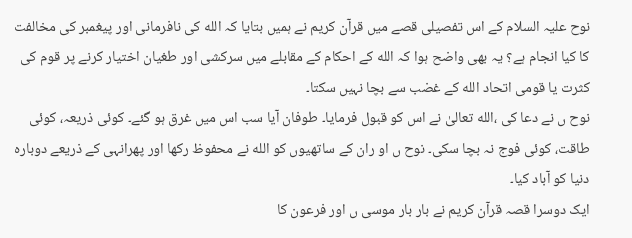نوح علیہ السلام کے اس تفصیلی قصے میں قرآن کریم نے ہمیں بتایا کہ الله کی نافرمانی اور پیغمبر کی مخالفت کا کیا انجام ہے؟ یہ بھی واضح ہوا کہ الله کے احکام کے مقابلے میں سرکشی اور طغیان اختیار کرنے پر قوم کی کثرت یا قومی اتحاد الله کے غضب سے بچا نہیں سکتا۔
نوح ں نے دعا کی ،الله تعالیٰ نے اس کو قبول فرمایا۔ طوفان آیا سب اس میں غرق ہو گئے۔ کوئی ذریعہ، کوئی طاقت، کوئی فوج نہ بچا سکی۔ نوح ں او ران کے ساتھیوں کو الله نے محفوظ رکھا اور پھرانہی کے ذریعے دوبارہ دنیا کو آباد کیا۔
ایک دوسرا قصہ قرآن کریم نے بار بار موسی ں اور فرعون کا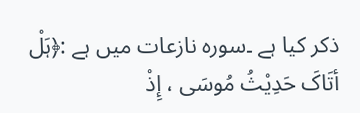ذکر کیا ہے ۔سورہ نازعات میں ہے :﴿ہَلْ أتَاکَ حَدِیْثُ مُوسَی ، إِذْ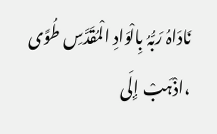نَادَاہُ رَبُّہُ بِالْوَادِ الْمُقَدَّسِ طُوًی ،اذْہَبْ إِلَی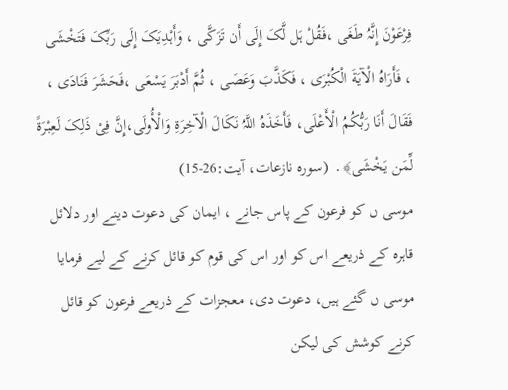فِرْعَوْنَ إِنَّہُ طَغَی ،فَقُلْ ہَل لَّکَ إِلَی أَن تَزَکَّی ، وَأَہْدِیَکَ إِلَی رَبِّکَ فَتَخْشَی ، فَأَرَاہُ الْآیَةَ الْکُبْرَی ، فَکَذَّبَ وَعَصَی ، ثُمَّ أَدْبَرَ یَسْعَی ،فَحَشَرَ فَنَادَی ، فَقَالَ أَنَا رَبُّکُمُ الْأَعْلَی، فَأَخَذَہُ اللَّہُ نَکَالَ الْآخِرَةِ وَالْأُولَی،إِنَّ فِیْ ذَلِکَ لَعِبْرَةً لِّمَن یَخْشَی﴾․ (سورہ نازعات، آیت:26-15)
موسی ں کو فرعون کے پاس جانے ، ایمان کی دعوت دینے اور دلائل قاہرہ کے ذریعے اس کو اور اس کی قوم کو قائل کرنے کے لیے فرمایا موسی ں گئے ہیں، دعوت دی، معجزات کے ذریعے فرعون کو قائل کرنے کوشش کی لیکن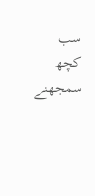سب کچھ سمجھنے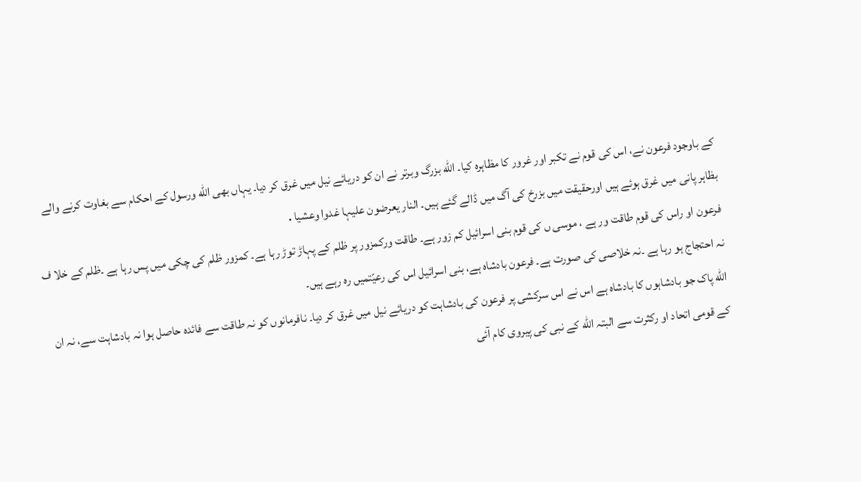کے باوجود فرعون نے، اس کی قوم نے تکبر اور غرور کا مظاہرہ کیا۔ الله بزرگ وبرتر نے ان کو دریائے نیل میں غرق کر دیا۔ یہاں بھی الله ورسول کے احکام سے بغاوت کرنے والے بظاہر پانی میں غرق ہوئے ہیں اورحقیقت میں بزرخ کی آگ میں ڈالے گئے ہیں۔ النار یعرضون علیہا غدوا وعشیا․
فرعون او راس کی قوم طاقت ور ہے ، موسی ں کی قوم بنی اسرائیل کم زور ہے۔ طاقت ورکمزور پر ظلم کے پہاڑ توڑ رہا ہے۔ کمزور ظلم کی چکی میں پس رہا ہے ۔ظلم کے خلا ف نہ احتجاج ہو رہا ہے ۔نہ خلاصی کی صورت ہے۔ فرعون بادشاہ ہے، بنی اسرائیل اس کی رعیّتمیں رہ رہے ہیں۔
الله پاک جو بادشاہوں کا بادشاہ ہے اس نے اس سرکشی پر فرعون کی بادشاہت کو دریائے نیل میں غرق کر دیا۔ نافرمانوں کو نہ طاقت سے فائدہ حاصل ہوا نہ بادشاہت سے، نہ ان کے قومی اتحاد او رکثرت سے البتہ الله کے نبی کی پیروی کام آئی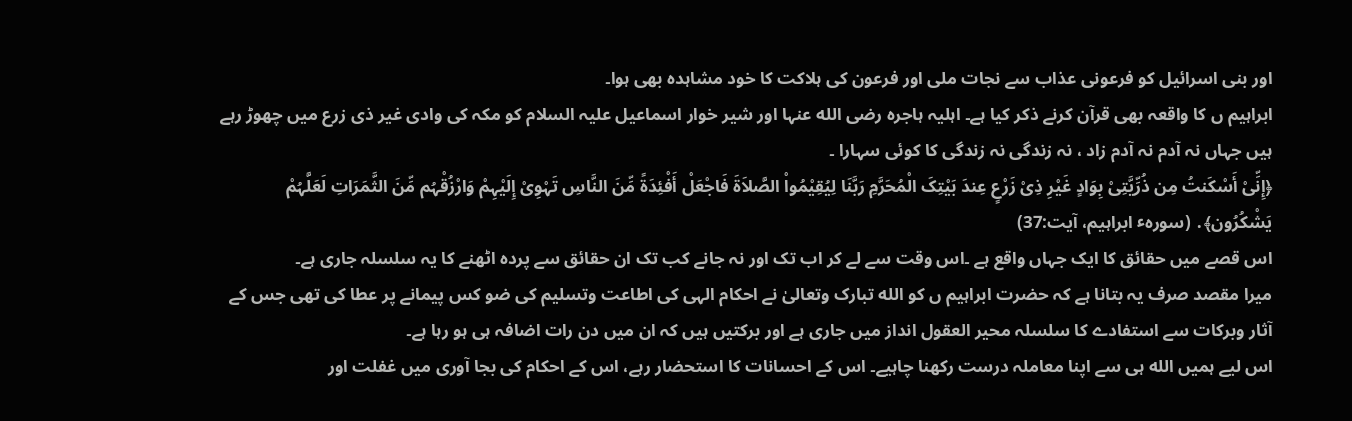اور بنی اسرائیل کو فرعونی عذاب سے نجات ملی اور فرعون کی ہلاکت کا خود مشاہدہ بھی ہوا۔
ابراہیم ں کا واقعہ بھی قرآن کرنے ذکر کیا ہے۔ اہلیہ ہاجرہ رضی الله عنہا اور شیر خوار اسماعیل علیہ السلام کو مکہ کی وادی غیر ذی زرع میں چھوڑ رہے ہیں جہاں نہ آدم نہ آدم زاد ، نہ زندگی نہ زندگی کا کوئی سہارا ۔
﴿إِنِّیْ أَسْکَنتُ مِن ذُرِّیَّتِیْ بِوَادٍ غَیْرِ ذِیْ زَرْعٍ عِندَ بَیْتِکَ الْمُحَرَّمِ رَبَّنَا لِیُقِیْمُواْ الصَّلاَةَ فَاجْعَلْ أَفْئِدَةً مِّنَ النَّاسِ تَہْوِیْ إِلَیْہِمْ وَارْزُقْہُم مِّنَ الثَّمَرَاتِ لَعَلَّہُمْ یَشْکُرُون﴾․ (سورہٴ ابراہیم، آیت:37)
اس قصے میں حقائق کا ایک جہاں واقع ہے ۔اس وقت سے لے کر اب تک اور نہ جانے کب تک ان حقائق سے پردہ اٹھنے کا یہ سلسلہ جاری ہے۔
میرا مقصد صرف یہ بتانا ہے کہ حضرت ابراہیم ں کو الله تبارک وتعالیٰ نے احکام الہی کی اطاعت وتسلیم کی ضو کس پیمانے پر عطا کی تھی جس کے آثار وبرکات سے استفادے کا سلسلہ محیر العقول انداز میں جاری ہے اور برکتیں ہیں کہ ان میں دن رات اضافہ ہی ہو رہا ہے۔
اس لیے ہمیں الله ہی سے اپنا معاملہ درست رکھنا چاہیے۔ اس کے احسانات کا استحضار رہے، اس کے احکام کی بجا آوری میں غفلت اور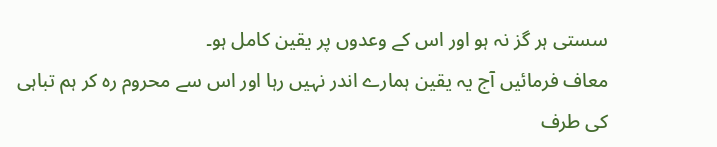سستی ہر گز نہ ہو اور اس کے وعدوں پر یقین کامل ہو۔
معاف فرمائیں آج یہ یقین ہمارے اندر نہیں رہا اور اس سے محروم رہ کر ہم تباہی کی طرف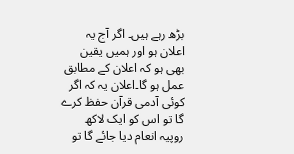بڑھ رہے ہیں۔ اگر آج یہ اعلان ہو اور ہمیں یقین بھی ہو کہ اعلان کے مطابق عمل ہو گا۔اعلان یہ کہ اگر کوئی آدمی قرآن حفظ کرے گا تو اس کو ایک لاکھ روپیہ انعام دیا جائے گا تو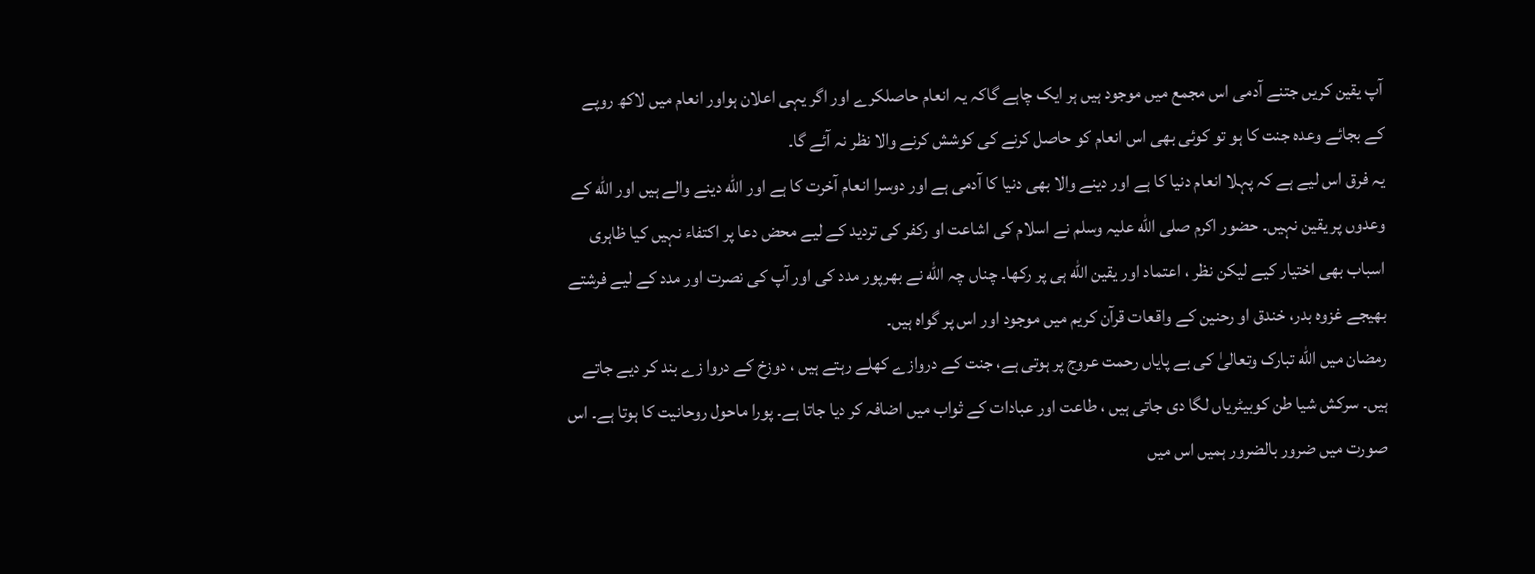آپ یقین کریں جتنے آدمی اس مجمع میں موجود ہیں ہر ایک چاہے گاکہ یہ انعام حاصلکرے اور اگر یہی اعلان ہواور انعام میں لاکھ روپے کے بجائے وعدہ جنت کا ہو تو کوئی بھی اس انعام کو حاصل کرنے کی کوشش کرنے والا نظر نہ آئے گا۔
یہ فرق اس لیے ہے کہ پہلا انعام دنیا کا ہے اور دینے والا بھی دنیا کا آدمی ہے اور دوسرا انعام آخرت کا ہے اور الله دینے والے ہیں اور الله کے وعدوں پر یقین نہیں۔ حضور اکرم صلی الله علیہ وسلم نے اسلام کی اشاعت او رکفر کی تردید کے لیے محض دعا پر اکتفاء نہیں کیا ظاہری اسباب بھی اختیار کیے لیکن نظر ، اعتماد اور یقین الله ہی پر رکھا۔ چناں چہ الله نے بھرپور مدد کی اور آپ کی نصرت اور مدد کے لیے فرشتے بھیجے غزوہ بدر، خندق او رحنین کے واقعات قرآن کریم میں موجود اور اس پر گواہ ہیں۔
رمضان میں الله تبارک وتعالیٰ کی بے پایاں رحمت عروج پر ہوتی ہے، جنت کے دروازے کھلے رہتے ہیں ، دوزخ کے دروا زے بند کر دیے جاتے ہیں۔ سرکش شیا طن کوبیٹریاں لگا دی جاتی ہیں ، طاعت اور عبادات کے ثواب میں اضافہ کر دیا جاتا ہے۔ پورا ماحول روحانیت کا ہوتا ہے۔ اس صورت میں ضرور بالضرور ہمیں اس میں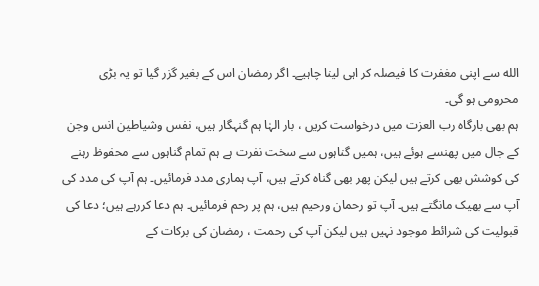الله سے اپنی مغفرت کا فیصلہ کر اہی لینا چاہیے۔ اگر رمضان اس کے بغیر گزر گیا تو یہ بڑی محرومی ہو گی۔
ہم بھی بارگاہ رب العزت میں درخواست کریں ، بار الہٰا ہم گنہگار ہیں، نفس وشیاطین انس وجن کے جال میں پھنسے ہوئے ہیں، ہمیں گناہوں سے سخت نفرت ہے ہم تمام گناہوں سے محفوظ رہنے کی کوشش بھی کرتے ہیں لیکن پھر بھی گناہ کرتے ہیں، آپ ہماری مدد فرمائیں۔ ہم آپ کی مدد کی آپ سے بھیک مانگتے ہیں۔ آپ تو رحمان ورحیم ہیں، ہم پر رحم فرمائیں۔ ہم دعا کررہے ہیں؛ دعا کی قبولیت کی شرائط موجود نہیں ہیں لیکن آپ کی رحمت ، رمضان کی برکات کے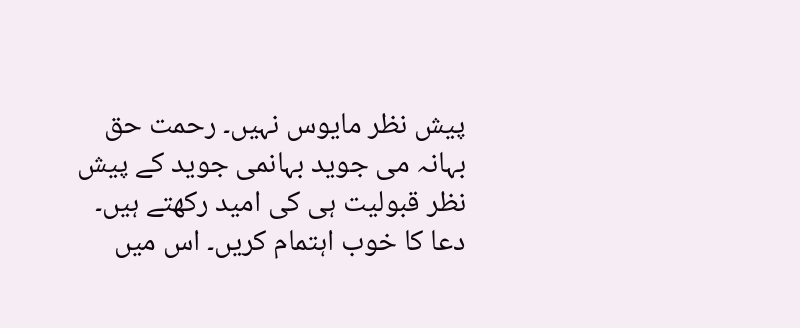پیش نظر مایوس نہیں۔ رحمت حق بہانہ می جوید بہانمی جوید کے پیش نظر قبولیت ہی کی امید رکھتے ہیں۔ دعا کا خوب اہتمام کریں۔ اس میں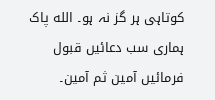کوتاہی ہر گز نہ ہو۔ الله پاک ہماری سب دعائیں قبول فرمائیں آمین ثم آمین۔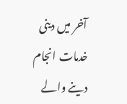آخر میں دینی خدمات انجام دینے والے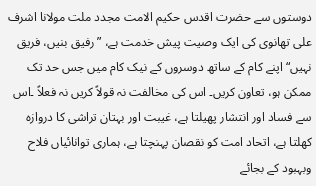دوستوں سے حضرت اقدس حکیم الامت مجدد ملت مولانا اشرف علی تھانوی کی ایک وصیت پیش خدمت ہے، ”رفیق بنیں، فریق نہیں“ اپنے کام کے ساتھ دوسروں کے نیک کام میں جس حد تک ممکن ہو، تعاون کریں۔ اس کی مخالفت نہ قولاً کریں نہ فعلاً ۔اس سے فساد اور انتشار پھیلتا ہے، غیبت اور بہتان تراشی کا دروازہ کھلتا ہے، اتحاد امت کو نقصان پہنچتا ہے، ہماری توانائیاں فلاح وبہبود کے بجائے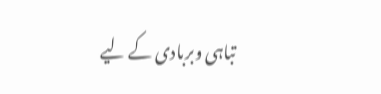تباہی وبربادی کے لیے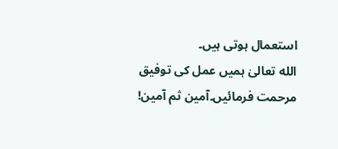استعمال ہوتی ہیں۔
الله تعالیٰ ہمیں عمل کی توفیق مرحمت فرمائیں۔آمین ثم آمین!